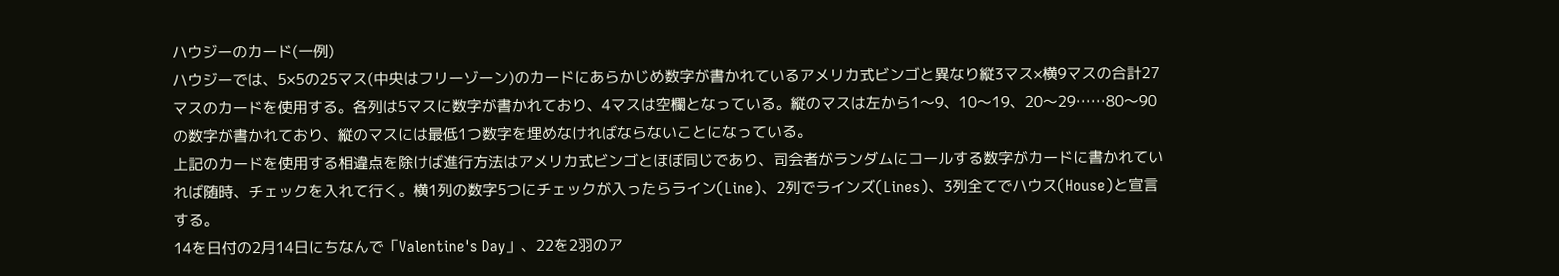ハウジーのカード(一例)
ハウジーでは、5×5の25マス(中央はフリーゾーン)のカードにあらかじめ数字が書かれているアメリカ式ビンゴと異なり縦3マス×横9マスの合計27マスのカードを使用する。各列は5マスに数字が書かれており、4マスは空欄となっている。縦のマスは左から1〜9、10〜19、20〜29……80〜90の数字が書かれており、縦のマスには最低1つ数字を埋めなければならないことになっている。
上記のカードを使用する相違点を除けば進行方法はアメリカ式ビンゴとほぼ同じであり、司会者がランダムにコールする数字がカードに書かれていれば随時、チェックを入れて行く。横1列の数字5つにチェックが入ったらライン(Line)、2列でラインズ(Lines)、3列全てでハウス(House)と宣言する。
14を日付の2月14日にちなんで「Valentine's Day」、22を2羽のア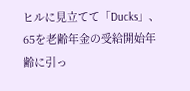ヒルに見立てて「Ducks」、65を老齢年金の受給開始年齢に引っ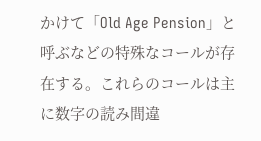かけて「Old Age Pension」と呼ぶなどの特殊なコールが存在する。これらのコールは主に数字の読み間違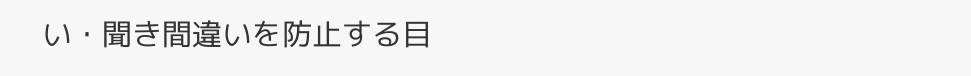い・聞き間違いを防止する目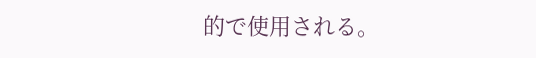的で使用される。